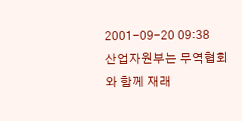2001-09-20 09:38
산업자원부는 무역협회와 함께 재래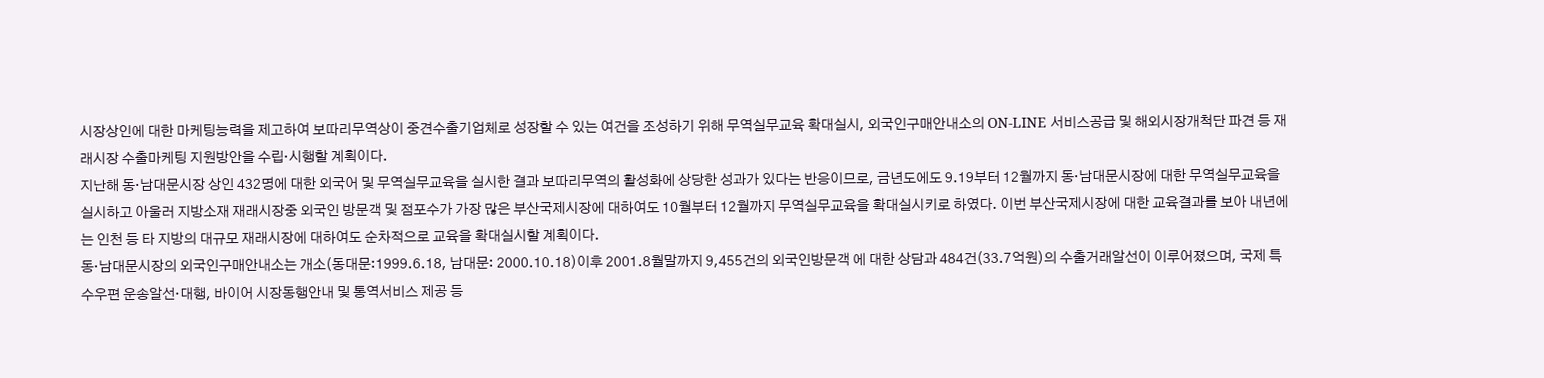시장상인에 대한 마케팅능력을 제고하여 보따리무역상이 중견수출기업체로 성장할 수 있는 여건을 조성하기 위해 무역실무교육 확대실시, 외국인구매안내소의 ON-LINE 서비스공급 및 해외시장개척단 파견 등 재래시장 수출마케팅 지원방안을 수립·시행할 계획이다.
지난해 동·남대문시장 상인 432명에 대한 외국어 및 무역실무교육을 실시한 결과 보따리무역의 활성화에 상당한 성과가 있다는 반응이므로, 금년도에도 9.19부터 12월까지 동·남대문시장에 대한 무역실무교육을 실시하고 아울러 지방소재 재래시장중 외국인 방문객 및 점포수가 가장 많은 부산국제시장에 대하여도 10월부터 12월까지 무역실무교육을 확대실시키로 하였다. 이번 부산국제시장에 대한 교육결과를 보아 내년에는 인천 등 타 지방의 대규모 재래시장에 대하여도 순차적으로 교육을 확대실시할 계획이다.
동·남대문시장의 외국인구매안내소는 개소(동대문:1999.6.18, 남대문: 2000.10.18)이후 2001.8월말까지 9,455건의 외국인방문객 에 대한 상담과 484건(33.7억원)의 수출거래알선이 이루어졌으며, 국제 특수우편 운송알선·대행, 바이어 시장동행안내 및 통역서비스 제공 등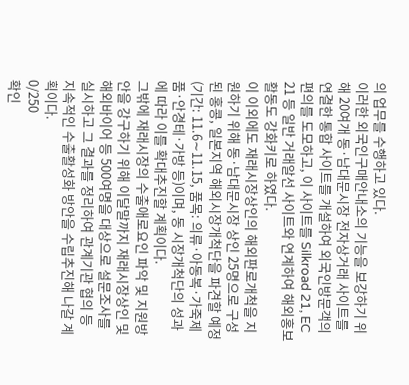의 업무를 수행하고 있다.
이러한 외국인구매안내소의 기능을 보강하기 위해 20여개 동·남대문시장 전자상거래 사이트를 연결한 통합 사이트를 개설하여 외국인방문객의 편의를 도모하고, 이 사이트를 Silkroad 21, EC 21 등 일반 거래알선 사이트와 연계하여 해외홍보활동도 강화키로 하였다.
이 이외에도 재래시장상인의 해외판로개척을 지원하기 위해 동·남대문시장 상인 25명으로 구성된 홍콩, 일본지역 해외시장개척단을 파견할 예정(기간: 11.6∼11.15, 품목: 의류·아동복·가죽제품·안경테·가방 등)이며, 동 시장개척단의 성과에 따라 이를 확대추진할 계획이다.
그밖에 재래시장의 수출애로요인 파악 및 지원방안을 강구하기 위해 이달말까지 재래시장상인 및 해외바이어 등 500여명을 대상으로 설문조사를 실시하고 그 결과를 정리하여 관계기관 협의 등 지속적인 수출활성화 방안을 수립추진해 나갈 계획이다.
0/250
확인